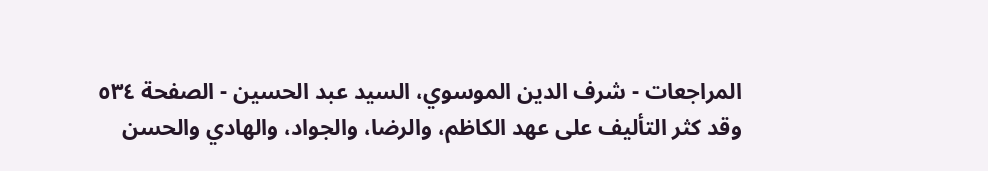المراجعات - شرف الدين الموسوي، السيد عبد الحسين - الصفحة ٥٣٤
وقد كثر التأليف على عهد الكاظم، والرضا، والجواد، والهادي والحسن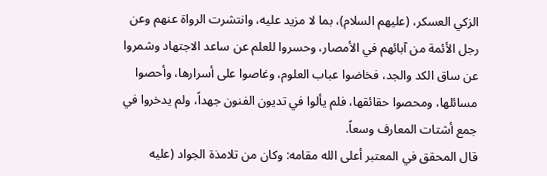الزكي العسكر، (عليهم السلام)، بما لا مزيد عليه، وانتشرت الرواة عنهم وعن رجل الأئمة من آبائهم في الأمصار، وحسروا للعلم عن ساعد الاجتهاد وشمروا عن ساق الكد والجد، فخاضوا عباب العلوم، وغاصوا على أسرارها، وأحصوا مسائلها، ومحصوا حقائقها، فلم يألوا في تديون الفنون جهداً، ولم يدخروا في جمع أشتات المعارف وسعاً.
قال المحقق في المعتبر أعلى الله مقامه: وكان من تلامذة الجواد (عليه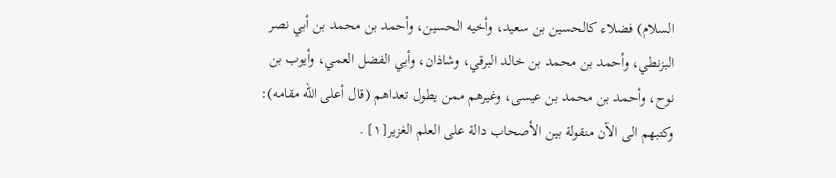السلام) فضلاء كالحسين بن سعيد، وأخيه الحسين، وأحمد بن محمد بن أبي نصر البزنطي، وأحمد بن محمد بن خالد البرقي، وشاذان، وأبي الفضل العمي، وأيوب بن نوح، وأحمد بن محمد بن عيسى، وغيرهم ممن يطول تعداهم (قال أعلى الله مقامه): وكتبهم الى الآن منقولة بين الأصحاب دالة على العلم الغزير[١] .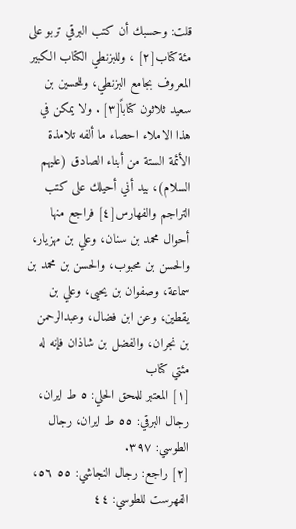قلت: وحسبك أن كتب البرقي تربو على مئة كتاب[٢] ، وللبزنطي الكتاب الكبير المعروف بجامع البزنطي، وللحسين بن سعيد ثلاثون كتاباً[٣] . ولا يمكن في هذا الاملاء احصاء ما ألفه تلامذة الأئمة الستة من أبناء الصادق (عليهم السلام)، بيد أني أحيلك على كتب التراجم والفهارس[٤] فراجع منها أحوال محمد بن سنان، وعلي بن مهزيار، والحسن بن محبوب، والحسن بن محمد بن سماعة، وصفوان بن يحيى، وعلي بن يقطين، وعن ابن فضال، وعبدالرحمن بن نجران، والفضل بن شاذان فإنه له مئتي كتاب
[١] المعتبر للمحق الحلي: ٥ ط ايران، رجال البرقي: ٥٥ ط ايران، رجال الطوسي: ٣٩٧.
[٢] راجع: رجال النجاشي: ٥٥ ٥٦، الفهرست للطوسي: ٤٤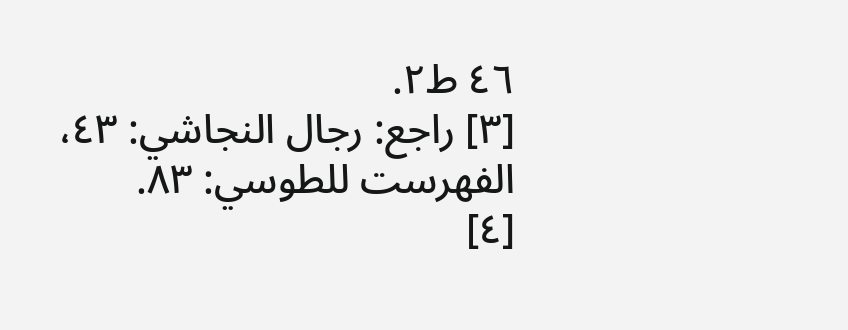٤٦ ط٢.
[٣] راجع: رجال النجاشي: ٤٣، الفهرست للطوسي: ٨٣.
[٤]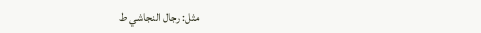مثل: رجال النجاشي ط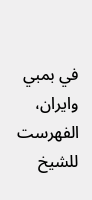في بمبي وايران، الفهرست للشيخ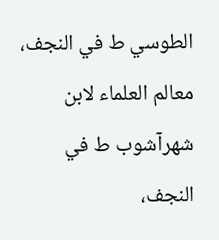الطوسي ط في النجف، معالم العلماء لابن شهرآشوب ط في النجف،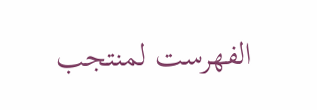الفهرست لمنتجب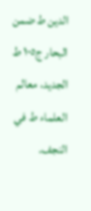الدين ط ضمن البحار ج١٠٥ ط الجديد، معالم العلماء ط في النجف.